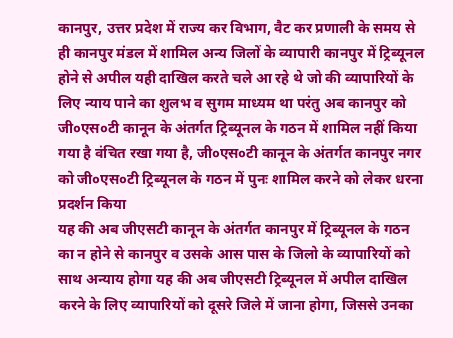कानपुर, उत्तर प्रदेश में राज्य कर विभाग, वैट कर प्रणाली के समय से ही कानपुर मंडल में शामिल अन्य जिलों के व्यापारी कानपुर में ट्रिब्यूनल होने से अपील यही दाखिल करते चले आ रहे थे जो की व्यापारियों के लिए न्याय पाने का शुलभ व सुगम माध्यम था परंतु अब कानपुर को जी०एस०टी कानून के अंतर्गत ट्रिब्यूनल के गठन में शामिल नहीं किया गया है वंचित रखा गया है, जी०एस०टी कानून के अंतर्गत कानपुर नगर को जी०एस०टी ट्रिब्यूनल के गठन में पुनः शामिल करने को लेकर धरना प्रदर्शन किया
यह की अब जीएसटी कानून के अंतर्गत कानपुर में ट्रिब्यूनल के गठन का न होने से कानपुर व उसके आस पास के जिलो के व्यापारियों को साथ अन्याय होगा यह की अब जीएसटी ट्रिब्यूनल में अपील दाखिल करने के लिए व्यापारियों को दूसरे जिले में जाना होगा, जिससे उनका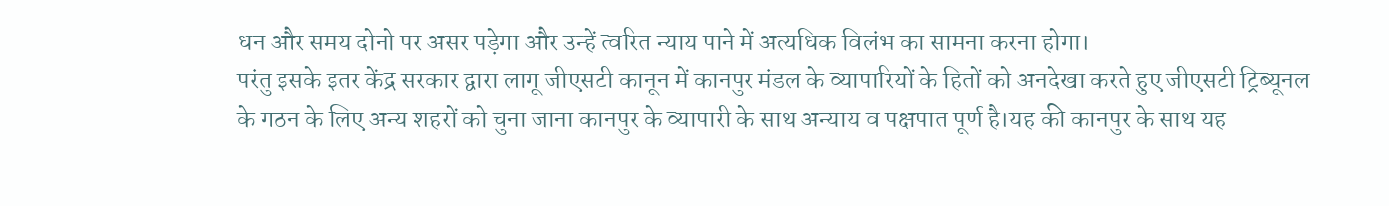धन और समय दोनो पर असर पड़ेगा और उन्हें त्वरित न्याय पाने में अत्यधिक विलंभ का सामना करना होगा।
परंतु इसके इतर केंद्र सरकार द्वारा लागू जीएसटी कानून में कानपुर मंडल के व्यापारियों के हितों को अनदेखा करते हुए जीएसटी ट्रिब्यूनल के गठन के लिए अन्य शहरों को चुना जाना कानपुर के व्यापारी के साथ अन्याय व पक्षपात पूर्ण है।यह की कानपुर के साथ यह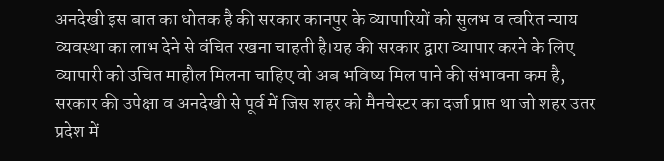अनदेखी इस बात का धोतक है की सरकार कानपुर के व्यापारियों को सुलभ व त्वरित न्याय व्यवस्था का लाभ देने से वंचित रखना चाहती है।यह की सरकार द्वारा व्यापार करने के लिए व्यापारी को उचित माहौल मिलना चाहिए वो अब भविष्य मिल पाने की संभावना कम है, सरकार की उपेक्षा व अनदेखी से पूर्व में जिस शहर को मैनचेस्टर का दर्जा प्राप्त था जो शहर उतर प्रदेश में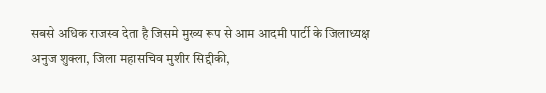सबसे अधिक राजस्व देता है जिसमे मुख्य रूप से आम आदमी पार्टी के जिलाध्यक्ष अनुज शुक्ला, जिला महासचिव मुशीर सिद्दीकी,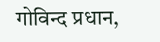गोविन्द प्रधान,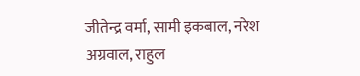जीतेन्द्र वर्मा, सामी इकबाल, नरेश अग्रवाल, राहुल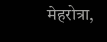मेहरोत्रा,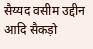सैय्यद वसीम उद्दीन आदि सैकड़ो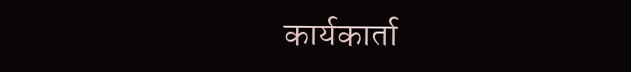कार्यकार्ता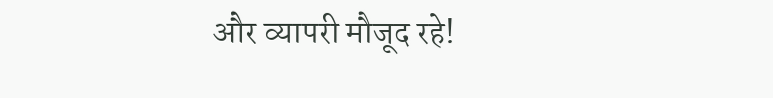और व्यापरी मौजूद रहे!